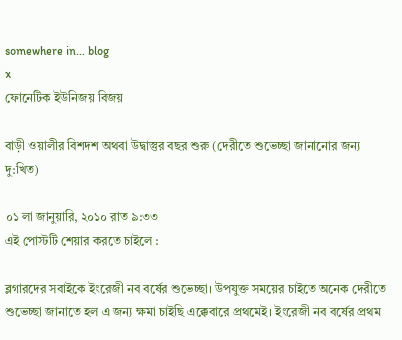somewhere in... blog
x
ফোনেটিক ইউনিজয় বিজয়

বাড়ী ওয়ালীর বিশদশ অথবা উদ্বাস্তুর বছর শুরু (দেরীতে শুভেচ্ছা জানানোর জন্য দু:খিত)

০১ লা জানুয়ারি, ২০১০ রাত ৯:৩৩
এই পোস্টটি শেয়ার করতে চাইলে :

ব্লগারদের সবাইকে ইংরেজী নব বর্ষের শুভেচ্ছা। উপযুক্ত সময়ের চাইতে অনেক দেরীতে শুভেচ্ছা জানাতে হল এ জন্য ক্ষমা চাইছি এক্কেবারে প্রথমেই। ইংরেজী নব বর্ষের প্রথম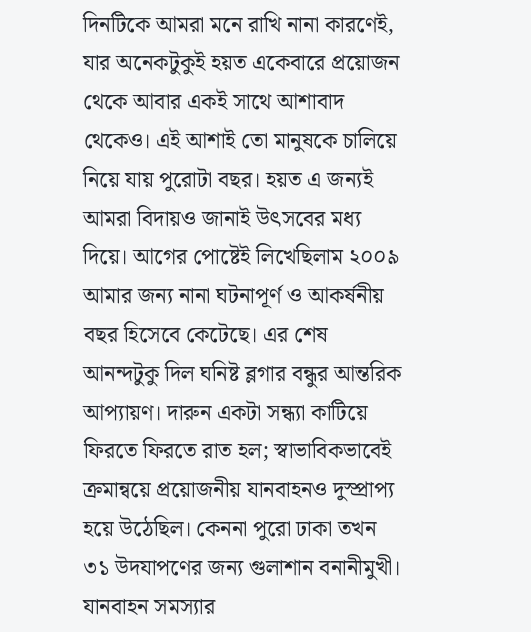দিনটিকে আমরা মনে রাখি নানা কারণেই, যার অনেকটুকুই হয়ত একেবারে প্রয়োজন থেকে আবার একই সাথে আশাবাদ থেকেও। এই আশাই তো মানুষকে চালিয়ে নিয়ে যায় পুরোটা বছর। হয়ত এ জন্যই আমরা বিদায়ও জানাই উৎসবের মধ্য দিয়ে। আগের পোষ্টেই লিখেছিলাম ২০০৯ আমার জন্য নানা ঘটনাপূর্ণ ও আকর্ষনীয় বছর হিসেবে কেটেছে। এর শেষ আনন্দটুকু দিল ঘনিষ্ট ব্লগার বন্ধুর আন্তরিক আপ্যায়ণ। দারুন একটা সন্ধ্যা কাটিয়ে ফিরতে ফিরতে রাত হল; স্বাভাবিকভাবেই ক্রমান্বয়ে প্রয়োজনীয় যানবাহনও দুস্প্রাপ্য হয়ে উঠেছিল। কেননা পুরো ঢাকা তখন ৩১ উদযাপণের জন্য গুলাশান বনানীমুখী। যানবাহন সমস্যার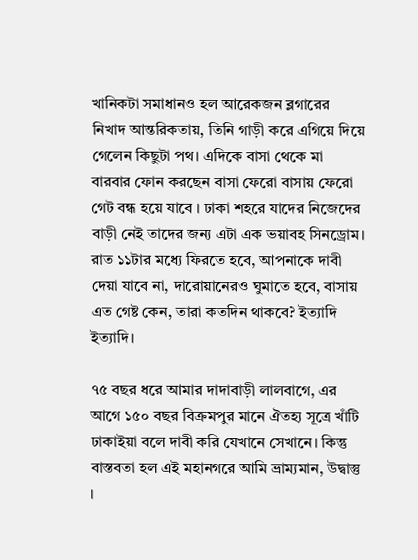খানিকটা সমাধানও হল আরেকজন ব্লগারের নিখাদ আন্তরিকতায়, তিনি গাড়ী করে এগিয়ে দিয়ে গেলেন কিছুটা পথ। এদিকে বাসা থেকে মা বারবার ফোন করছেন বাসা ফেরো বাসায় ফেরো গেট বন্ধ হয়ে যাবে । ঢাকা শহরে যাদের নিজেদের বাড়ী নেই তাদের জন্য এটা এক ভয়াবহ সিনড্রোম। রাত ১১টার মধ্যে ফিরতে হবে, আপনাকে দাবী দেয়া যাবে না, দারোয়ানেরও ঘুমাতে হবে, বাসায় এত গেষ্ট কেন, তারা কতদিন থাকবে? ইত্যাদি ইত্যাদি।

৭৫ বছর ধরে আমার দাদাবাড়ী লালবাগে, এর আগে ১৫০ বছর বিক্রমপুর মানে ঐতহ্য সূত্রে খাঁটি ঢাকাইয়া বলে দাবী করি যেখানে সেখানে। কিন্তু বাস্তবতা হল এই মহানগরে আমি ভ্রাম্যমান, উদ্বাস্তু ।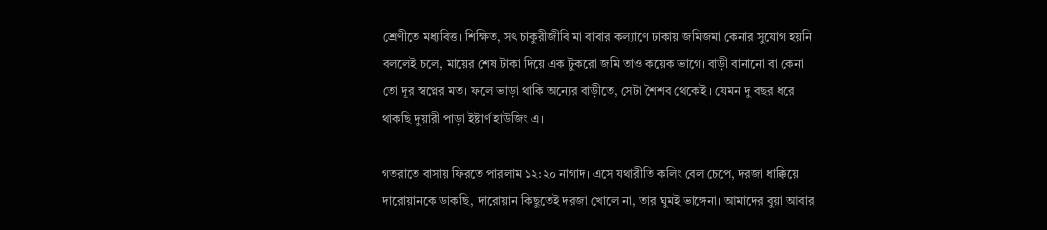শ্রেণীতে মধ্যবিত্ত। শিক্ষিত, সৎ চাকুরীজীবি মা বাবার কল্যাণে ঢাকায় জমিজমা কেনার সুযোগ হয়নি বললেই চলে, মায়ের শেষ টাকা দিয়ে এক টুকরো জমি তাও কয়েক ভাগে। বাড়ী বানানো বা কেনা তো দূর স্বপ্নের মত। ফলে ভাড়া থাকি অন্যের বাড়ীতে, সেটা শৈশব থেকেই । যেমন দু বছর ধরে থাকছি দুয়ারী পাড়া ইষ্টার্ণ হাউজিং এ।

গতরাতে বাসায় ফিরতে পারলাম ১২:২০ নাগাদ। এসে যথারীতি কলিং বেল চেপে, দরজা ধাক্কিয়ে দারোয়ানকে ডাকছি, দারোয়ান কিছুতেই দরজা খোলে না, তার ঘুমই ভাঙ্গেনা। আমাদের বুয়া আবার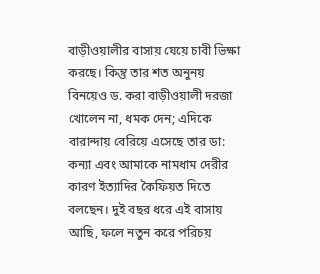বাড়ীওয়ালীর বাসায় যেয়ে চাবী ভিক্ষা করছে। কিন্তু তার শত অনুনয় বিনয়েও ড. করা বাড়ীওয়ালী দরজা খোলেন না, ধমক দেন; এদিকে বারান্দায় বেরিয়ে এসেছে তার ডা: কন্যা এবং আমাকে নামধাম দেরীর কারণ ইত্যাদির কৈফিয়ত দিতে বলছেন। দুই বছর ধরে এই বাসায় আছি, ফলে নতুন করে পরিচয়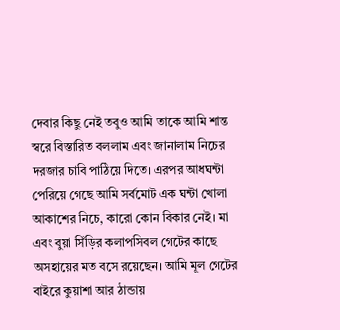দেবার কিছু নেই তবুও আমি তাকে আমি শান্ত স্বরে বিস্তারিত বললাম এবং জানালাম নিচের দরজার চাবি পাঠিয়ে দিতে। এরপর আধঘন্টা পেরিয়ে গেছে আমি সর্বমোট এক ঘন্টা খোলা আকাশের নিচে, কারো কোন বিকার নেই। মা এবং বুয়া সিঁড়ির কলাপসিবল গেটের কাছে অসহায়ের মত বসে রয়েছেন। আমি মূল গেটের বাইরে কুয়াশা আর ঠান্ডায়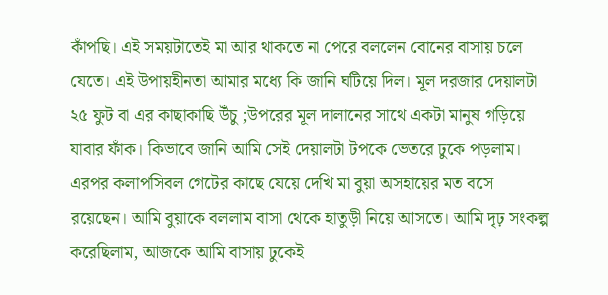কাঁপছি। এই সময়টাতেই মা আর থাকতে না পেরে বললেন বোনের বাসায় চলে যেতে। এই উপায়হীনতা আমার মধ্যে কি জানি ঘটিয়ে দিল। মূল দরজার দেয়ালটা ২৫ ফুট বা এর কাছাকাছি উঁচু ;উপরের মূল দালানের সাথে একটা মানুষ গড়িয়ে যাবার ফাঁক। কিভাবে জানি আমি সেই দেয়ালটা টপকে ভেতরে ঢুকে পড়লাম। এরপর কলাপসিবল গেটের কাছে যেয়ে দেখি মা বুয়া অসহায়ের মত বসে রয়েছেন। আমি বুয়াকে বললাম বাসা থেকে হাতুড়ী নিয়ে আসতে। আমি দৃঢ় সংকল্প করেছিলাম, আজকে আমি বাসায় ঢুকেই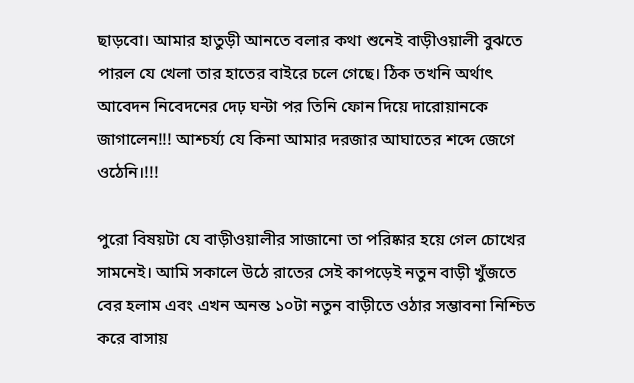ছাড়বো। আমার হাতুড়ী আনতে বলার কথা শুনেই বাড়ীওয়ালী বুঝতে পারল যে খেলা তার হাতের বাইরে চলে গেছে। ঠিক তখনি অর্থাৎ আবেদন নিবেদনের দেঢ় ঘন্টা পর তিনি ফোন দিয়ে দারোয়ানকে জাগালেন!!! আশ্চর্য্য যে কিনা আমার দরজার আঘাতের শব্দে জেগে ওঠেনি।!!!

পুরো বিষয়টা যে বাড়ীওয়ালীর সাজানো তা পরিষ্কার হয়ে গেল চোখের সামনেই। আমি সকালে উঠে রাতের সেই কাপড়েই নতুন বাড়ী খুঁজতে বের হলাম এবং এখন অনন্ত ১০টা নতুন বাড়ীতে ওঠার সম্ভাবনা নিশ্চিত করে বাসায়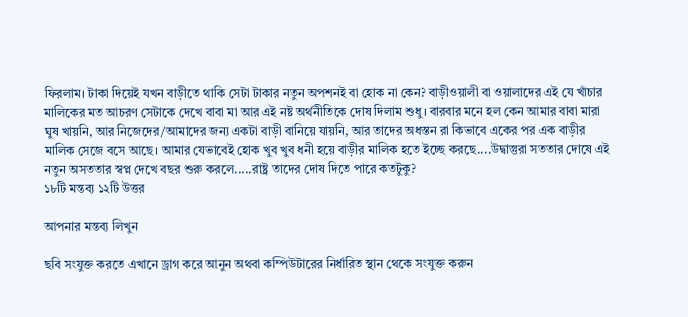ফিরলাম। টাকা দিয়েই যখন বাড়ীতে থাকি সেটা টাকার নতুন অপশনই বা হোক না কেন? বাড়ীওয়ালী বা ওয়ালাদের এই যে খাঁচার মালিকের মত আচরণ সেটাকে দেখে বাবা মা আর এই নষ্ট অর্থনীতিকে দোষ দিলাম শুধু। বারবার মনে হল কেন আমার বাবা মারা ঘুষ খায়নি, আর নিজেদের/আমাদের জন্য একটা বাড়ী বানিয়ে যায়নি, আর তাদের অধস্তন রা কিভাবে একের পর এক বাড়ীর মালিক সেজে বসে আছে। আমার যেভাবেই হোক খুব খুব ধনী হয়ে বাড়ীর মালিক হতে ইচ্ছে করছে....উদ্বাস্তুরা সততার দোষে এই নতুন অসততার স্বপ্ন দেখে বছর শুরু করলে.....রাষ্ট্র তাদের দোষ দিতে পারে কতটুকু?
১৮টি মন্তব্য ১২টি উত্তর

আপনার মন্তব্য লিখুন

ছবি সংযুক্ত করতে এখানে ড্রাগ করে আনুন অথবা কম্পিউটারের নির্ধারিত স্থান থেকে সংযুক্ত করুন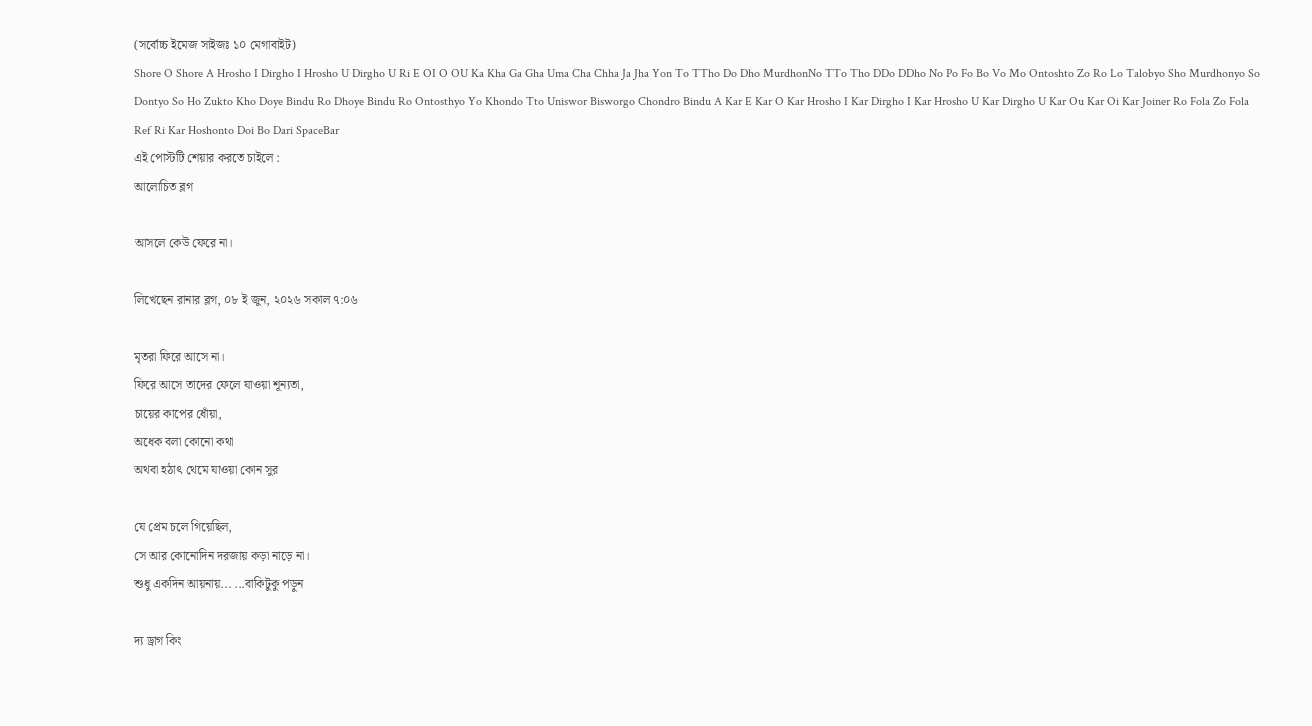(সর্বোচ্চ ইমেজ সাইজঃ ১০ মেগাবাইট)
Shore O Shore A Hrosho I Dirgho I Hrosho U Dirgho U Ri E OI O OU Ka Kha Ga Gha Uma Cha Chha Ja Jha Yon To TTho Do Dho MurdhonNo TTo Tho DDo DDho No Po Fo Bo Vo Mo Ontoshto Zo Ro Lo Talobyo Sho Murdhonyo So Dontyo So Ho Zukto Kho Doye Bindu Ro Dhoye Bindu Ro Ontosthyo Yo Khondo Tto Uniswor Bisworgo Chondro Bindu A Kar E Kar O Kar Hrosho I Kar Dirgho I Kar Hrosho U Kar Dirgho U Kar Ou Kar Oi Kar Joiner Ro Fola Zo Fola Ref Ri Kar Hoshonto Doi Bo Dari SpaceBar
এই পোস্টটি শেয়ার করতে চাইলে :
আলোচিত ব্লগ

আসলে কেউ ফেরে না।

লিখেছেন রানার ব্লগ, ০৮ ই জুন, ২০২৬ সকাল ৭:০৬

মৃতরা ফিরে আসে না।
ফিরে আসে তাদের ফেলে যাওয়া শূন্যতা,
চায়ের কাপের ধোঁয়া,
অধেক বলা কোনো কথা
অথবা হঠাৎ থেমে যাওয়া কোন সুর

যে প্রেম চলে গিয়েছিল,
সে আর কোনোদিন দরজায় কড়া নাড়ে না।
শুধু একদিন আয়নায়... ...বাকিটুকু পড়ুন

দ্য ড্রাগ কিং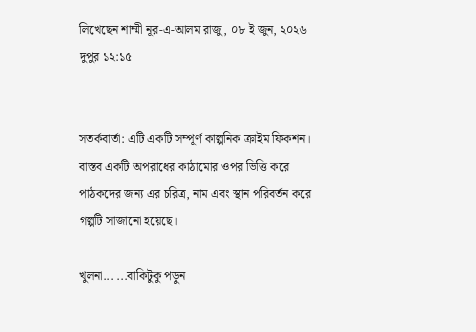লিখেছেন শাম্মী নূর-এ-আলম রাজু, ০৮ ই জুন, ২০২৬ দুপুর ১২:১৫


সতর্কবার্তা: এটি একটি সম্পূর্ণ কাল্পনিক ক্রাইম ফিকশন। বাস্তব একটি অপরাধের কাঠামোর ওপর ভিত্তি করে পাঠকদের জন্য এর চরিত্র, নাম এবং স্থান পরিবর্তন করে গল্পটি সাজানো হয়েছে।

খুলনা... ...বাকিটুকু পড়ুন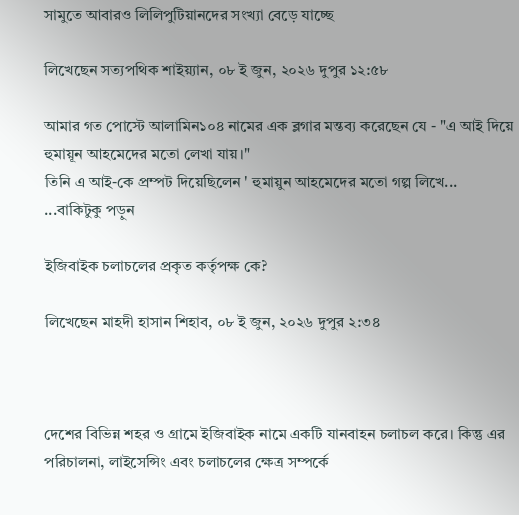সামুতে আবারও লিলিপুটিয়ানদের সংখ্যা বেড়ে যাচ্ছে

লিখেছেন সত্যপথিক শাইয়্যান, ০৮ ই জুন, ২০২৬ দুপুর ১২:৫৮

আমার গত পোস্টে আলামিন১০৪ নামের এক ব্লগার মন্তব্য করেছেন যে - "এ আই দিয়ে হুমায়ূন আহমেদের মতো লেখা যায়।"
তিনি এ আই-কে প্রম্পট দিয়েছিলেন ' হুমায়ুন আহমেদের মতো গল্প লিখে... ...বাকিটুকু পড়ুন

ইজিবাইক চলাচলের প্রকৃত কর্তৃপক্ষ কে?

লিখেছেন মাহদী হাসান শিহাব, ০৮ ই জুন, ২০২৬ দুপুর ২:৩৪



দেশের বিভিন্ন শহর ও গ্রামে ইজিবাইক নামে একটি যানবাহন চলাচল করে। কিন্তু এর পরিচালনা, লাইসেন্সিং এবং চলাচলের ক্ষেত্র সম্পর্কে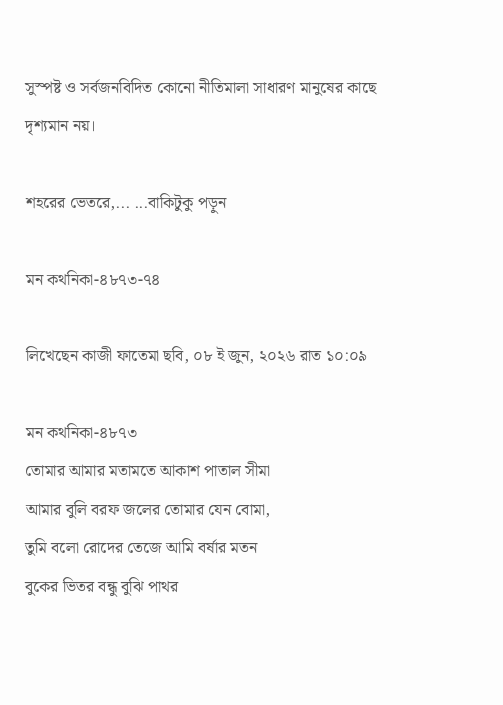সুস্পষ্ট ও সর্বজনবিদিত কোনো নীতিমালা সাধারণ মানুষের কাছে দৃশ্যমান নয়।

শহরের ভেতরে,... ...বাকিটুকু পড়ুন

মন কথনিকা-৪৮৭৩-৭৪

লিখেছেন কাজী ফাতেমা ছবি, ০৮ ই জুন, ২০২৬ রাত ১০:০৯

মন কথনিকা-৪৮৭৩
তোমার আমার মতামতে আকাশ পাতাল সীমা
আমার বুলি বরফ জলের তোমার যেন বোমা,
তুমি বলো রোদের তেজে আমি বর্ষার মতন
বুকের ভিতর বন্ধু বুঝি পাথর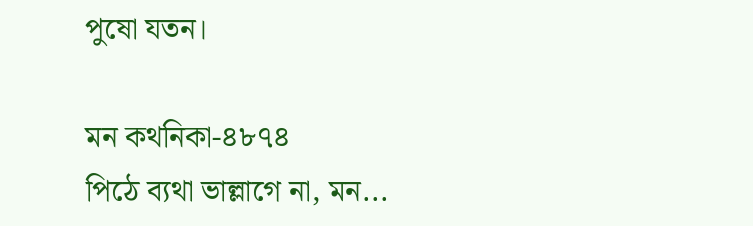পুষো যতন।

মন কথনিকা-৪৮৭৪
পিঠে ব্যথা ভাল্লাগে না, মন...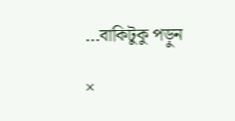...বাকিটুকু পড়ুন

×